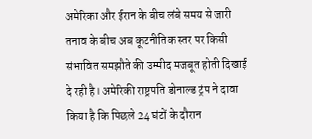अमेरिका और ईरान के बीच लंबे समय से जारी तनाव के बीच अब कूटनीतिक स्तर पर किसी संभावित समझौते की उम्मीद मजबूत होती दिखाई दे रही है। अमेरिकी राष्ट्रपति डोनाल्ड ट्रंप ने दावा किया है कि पिछले 24 घंटों के दौरान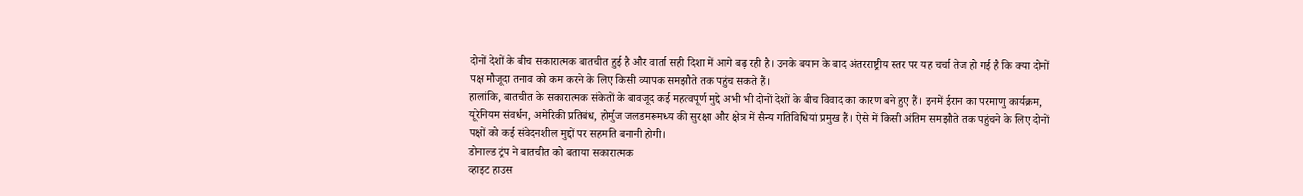दोनों देशों के बीच सकारात्मक बातचीत हुई है और वार्ता सही दिशा में आगे बढ़ रही है। उनके बयान के बाद अंतरराष्ट्रीय स्तर पर यह चर्चा तेज हो गई है कि क्या दोनों पक्ष मौजूदा तनाव को कम करने के लिए किसी व्यापक समझौते तक पहुंच सकते हैं।
हालांकि, बातचीत के सकारात्मक संकेतों के बावजूद कई महत्वपूर्ण मुद्दे अभी भी दोनों देशों के बीच विवाद का कारण बने हुए हैं। इनमें ईरान का परमाणु कार्यक्रम, यूरेनियम संवर्धन, अमेरिकी प्रतिबंध, होर्मुज जलडमरूमध्य की सुरक्षा और क्षेत्र में सैन्य गतिविधियां प्रमुख हैं। ऐसे में किसी अंतिम समझौते तक पहुंचने के लिए दोनों पक्षों को कई संवेदनशील मुद्दों पर सहमति बनानी होगी।
डोनाल्ड ट्रंप ने बातचीत को बताया सकारात्मक
व्हाइट हाउस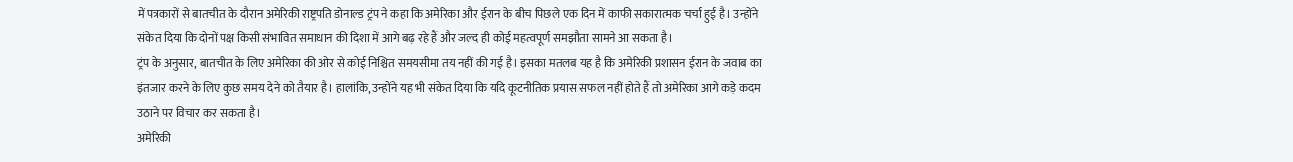में पत्रकारों से बातचीत के दौरान अमेरिकी राष्ट्रपति डोनाल्ड ट्रंप ने कहा कि अमेरिका और ईरान के बीच पिछले एक दिन में काफी सकारात्मक चर्चा हुई है। उन्होंने संकेत दिया कि दोनों पक्ष किसी संभावित समाधान की दिशा में आगे बढ़ रहे हैं और जल्द ही कोई महत्वपूर्ण समझौता सामने आ सकता है।
ट्रंप के अनुसार, बातचीत के लिए अमेरिका की ओर से कोई निश्चित समयसीमा तय नहीं की गई है। इसका मतलब यह है कि अमेरिकी प्रशासन ईरान के जवाब का इंतजार करने के लिए कुछ समय देने को तैयार है। हालांकि, उन्होंने यह भी संकेत दिया कि यदि कूटनीतिक प्रयास सफल नहीं होते हैं तो अमेरिका आगे कड़े कदम उठाने पर विचार कर सकता है।
अमेरिकी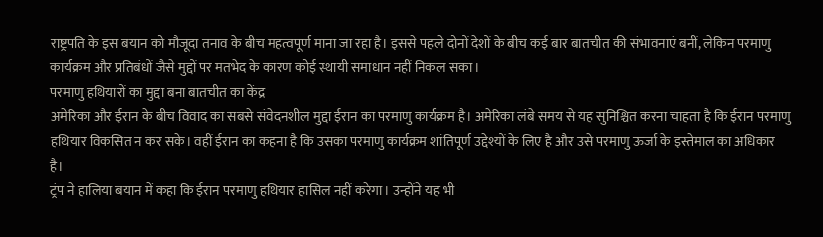राष्ट्रपति के इस बयान को मौजूदा तनाव के बीच महत्वपूर्ण माना जा रहा है। इससे पहले दोनों देशों के बीच कई बार बातचीत की संभावनाएं बनीं, लेकिन परमाणु कार्यक्रम और प्रतिबंधों जैसे मुद्दों पर मतभेद के कारण कोई स्थायी समाधान नहीं निकल सका।
परमाणु हथियारों का मुद्दा बना बातचीत का केंद्र
अमेरिका और ईरान के बीच विवाद का सबसे संवेदनशील मुद्दा ईरान का परमाणु कार्यक्रम है। अमेरिका लंबे समय से यह सुनिश्चित करना चाहता है कि ईरान परमाणु हथियार विकसित न कर सके। वहीं ईरान का कहना है कि उसका परमाणु कार्यक्रम शांतिपूर्ण उद्देश्यों के लिए है और उसे परमाणु ऊर्जा के इस्तेमाल का अधिकार है।
ट्रंप ने हालिया बयान में कहा कि ईरान परमाणु हथियार हासिल नहीं करेगा। उन्होंने यह भी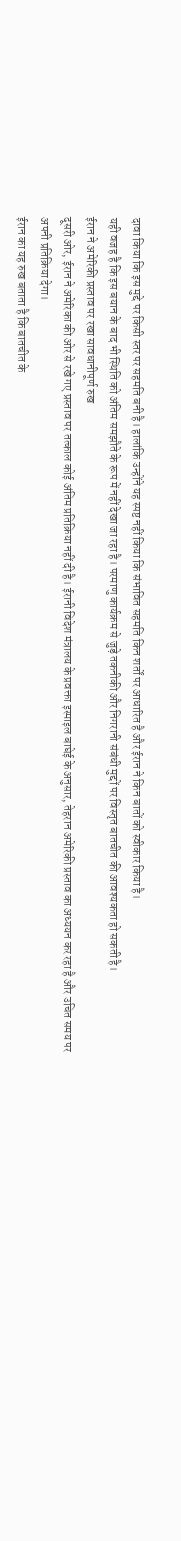दावा किया कि इस मुद्दे पर किसी स्तर पर सहमति बनी है। हालांकि उन्होंने यह स्पष्ट नहीं किया कि संभावित सहमति किन शर्तों पर आधारित है और ईरान ने किन बातों को स्वीकार किया है।
यही वजह है कि इस बयान के बाद भी स्थिति को अंतिम समझौते के रूप में नहीं देखा जा रहा है। परमाणु कार्यक्रम से जुड़े तकनीकी और निगरानी संबंधी मुद्दों पर विस्तृत बातचीत की आवश्यकता हो सकती है।
ईरान ने अमेरिकी प्रस्ताव पर रखा सावधानीपूर्ण रुख
दूसरी ओर, ईरान ने अमेरिका की ओर से रखे गए प्रस्ताव पर तत्काल कोई अंतिम प्रतिक्रिया नहीं दी है। ईरानी विदेश मंत्रालय के प्रवक्ता इस्माइल बाघेई के अनुसार, तेहरान अमेरिकी प्रस्ताव का अध्ययन कर रहा है और उचित समय पर अपनी प्रतिक्रिया देगा।
ईरान का यह रुख बताता है कि बातचीत के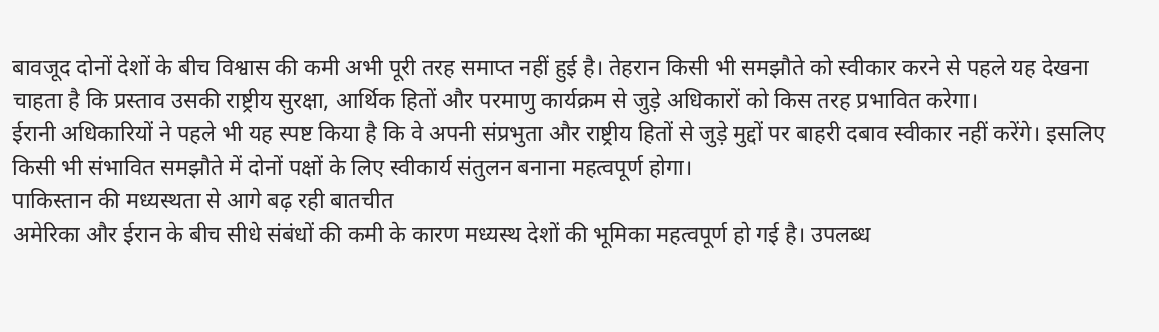बावजूद दोनों देशों के बीच विश्वास की कमी अभी पूरी तरह समाप्त नहीं हुई है। तेहरान किसी भी समझौते को स्वीकार करने से पहले यह देखना चाहता है कि प्रस्ताव उसकी राष्ट्रीय सुरक्षा, आर्थिक हितों और परमाणु कार्यक्रम से जुड़े अधिकारों को किस तरह प्रभावित करेगा।
ईरानी अधिकारियों ने पहले भी यह स्पष्ट किया है कि वे अपनी संप्रभुता और राष्ट्रीय हितों से जुड़े मुद्दों पर बाहरी दबाव स्वीकार नहीं करेंगे। इसलिए किसी भी संभावित समझौते में दोनों पक्षों के लिए स्वीकार्य संतुलन बनाना महत्वपूर्ण होगा।
पाकिस्तान की मध्यस्थता से आगे बढ़ रही बातचीत
अमेरिका और ईरान के बीच सीधे संबंधों की कमी के कारण मध्यस्थ देशों की भूमिका महत्वपूर्ण हो गई है। उपलब्ध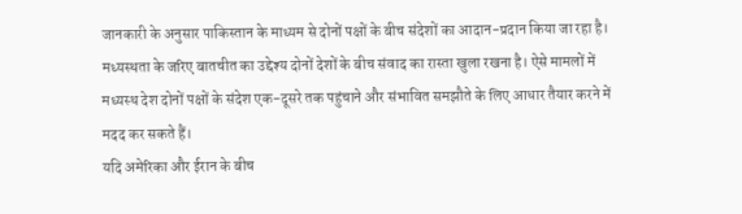जानकारी के अनुसार पाकिस्तान के माध्यम से दोनों पक्षों के बीच संदेशों का आदान-प्रदान किया जा रहा है।
मध्यस्थता के जरिए बातचीत का उद्देश्य दोनों देशों के बीच संवाद का रास्ता खुला रखना है। ऐसे मामलों में मध्यस्थ देश दोनों पक्षों के संदेश एक-दूसरे तक पहुंचाने और संभावित समझौते के लिए आधार तैयार करने में मदद कर सकते हैं।
यदि अमेरिका और ईरान के बीच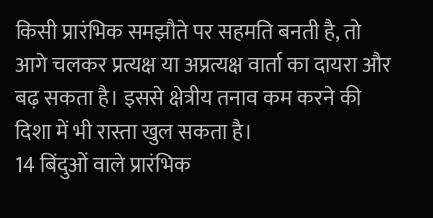किसी प्रारंभिक समझौते पर सहमति बनती है, तो आगे चलकर प्रत्यक्ष या अप्रत्यक्ष वार्ता का दायरा और बढ़ सकता है। इससे क्षेत्रीय तनाव कम करने की दिशा में भी रास्ता खुल सकता है।
14 बिंदुओं वाले प्रारंभिक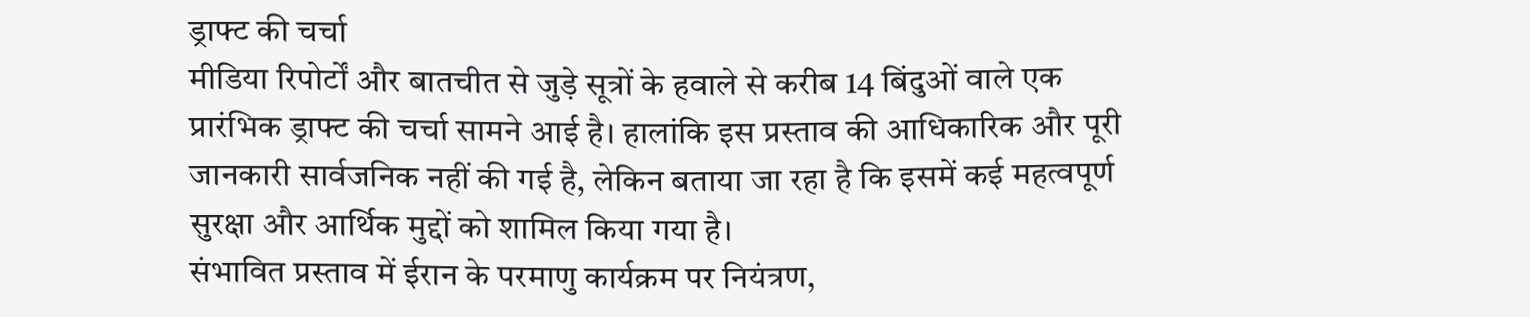ड्राफ्ट की चर्चा
मीडिया रिपोर्टों और बातचीत से जुड़े सूत्रों के हवाले से करीब 14 बिंदुओं वाले एक प्रारंभिक ड्राफ्ट की चर्चा सामने आई है। हालांकि इस प्रस्ताव की आधिकारिक और पूरी जानकारी सार्वजनिक नहीं की गई है, लेकिन बताया जा रहा है कि इसमें कई महत्वपूर्ण सुरक्षा और आर्थिक मुद्दों को शामिल किया गया है।
संभावित प्रस्ताव में ईरान के परमाणु कार्यक्रम पर नियंत्रण,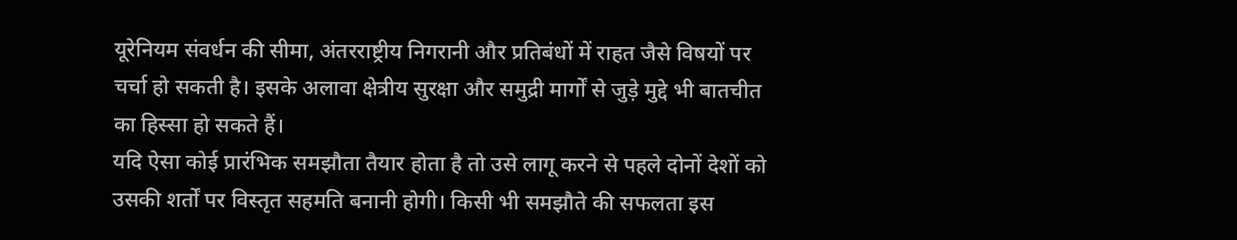यूरेनियम संवर्धन की सीमा, अंतरराष्ट्रीय निगरानी और प्रतिबंधों में राहत जैसे विषयों पर चर्चा हो सकती है। इसके अलावा क्षेत्रीय सुरक्षा और समुद्री मार्गों से जुड़े मुद्दे भी बातचीत का हिस्सा हो सकते हैं।
यदि ऐसा कोई प्रारंभिक समझौता तैयार होता है तो उसे लागू करने से पहले दोनों देशों को उसकी शर्तों पर विस्तृत सहमति बनानी होगी। किसी भी समझौते की सफलता इस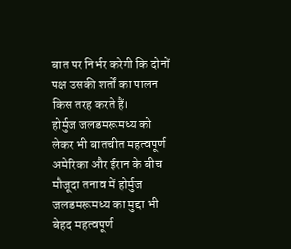बात पर निर्भर करेगी कि दोनों पक्ष उसकी शर्तों का पालन किस तरह करते हैं।
होर्मुज जलडमरूमध्य को लेकर भी बातचीत महत्वपूर्ण
अमेरिका और ईरान के बीच मौजूदा तनाव में होर्मुज जलडमरूमध्य का मुद्दा भी बेहद महत्वपूर्ण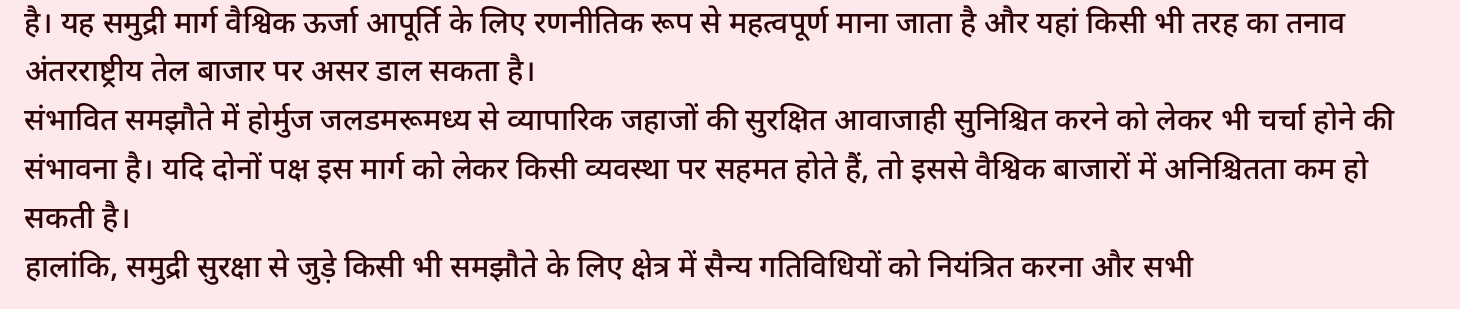है। यह समुद्री मार्ग वैश्विक ऊर्जा आपूर्ति के लिए रणनीतिक रूप से महत्वपूर्ण माना जाता है और यहां किसी भी तरह का तनाव अंतरराष्ट्रीय तेल बाजार पर असर डाल सकता है।
संभावित समझौते में होर्मुज जलडमरूमध्य से व्यापारिक जहाजों की सुरक्षित आवाजाही सुनिश्चित करने को लेकर भी चर्चा होने की संभावना है। यदि दोनों पक्ष इस मार्ग को लेकर किसी व्यवस्था पर सहमत होते हैं, तो इससे वैश्विक बाजारों में अनिश्चितता कम हो सकती है।
हालांकि, समुद्री सुरक्षा से जुड़े किसी भी समझौते के लिए क्षेत्र में सैन्य गतिविधियों को नियंत्रित करना और सभी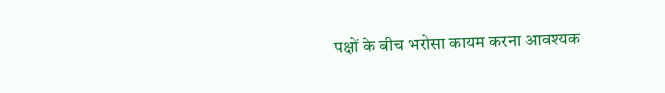पक्षों के बीच भरोसा कायम करना आवश्यक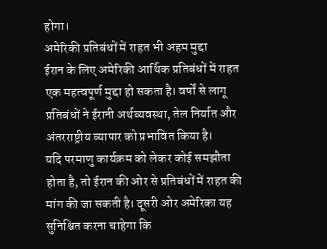होगा।
अमेरिकी प्रतिबंधों में राहत भी अहम मुद्दा
ईरान के लिए अमेरिकी आर्थिक प्रतिबंधों में राहत एक महत्वपूर्ण मुद्दा हो सकता है। वर्षों से लागू प्रतिबंधों ने ईरानी अर्थव्यवस्था, तेल निर्यात और अंतरराष्ट्रीय व्यापार को प्रभावित किया है।
यदि परमाणु कार्यक्रम को लेकर कोई समझौता होता है, तो ईरान की ओर से प्रतिबंधों में राहत की मांग की जा सकती है। दूसरी ओर अमेरिका यह सुनिश्चित करना चाहेगा कि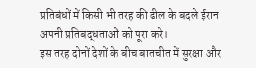प्रतिबंधों में किसी भी तरह की ढील के बदले ईरान अपनी प्रतिबद्धताओं को पूरा करे।
इस तरह दोनों देशों के बीच बातचीत में सुरक्षा और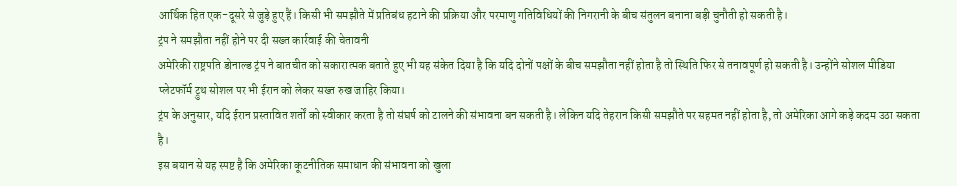आर्थिक हित एक-दूसरे से जुड़े हुए हैं। किसी भी समझौते में प्रतिबंध हटाने की प्रक्रिया और परमाणु गतिविधियों की निगरानी के बीच संतुलन बनाना बड़ी चुनौती हो सकती है।
ट्रंप ने समझौता नहीं होने पर दी सख्त कार्रवाई की चेतावनी
अमेरिकी राष्ट्रपति डोनाल्ड ट्रंप ने बातचीत को सकारात्मक बताते हुए भी यह संकेत दिया है कि यदि दोनों पक्षों के बीच समझौता नहीं होता है तो स्थिति फिर से तनावपूर्ण हो सकती है। उन्होंने सोशल मीडिया प्लेटफॉर्म ट्रुथ सोशल पर भी ईरान को लेकर सख्त रुख जाहिर किया।
ट्रंप के अनुसार, यदि ईरान प्रस्तावित शर्तों को स्वीकार करता है तो संघर्ष को टालने की संभावना बन सकती है। लेकिन यदि तेहरान किसी समझौते पर सहमत नहीं होता है, तो अमेरिका आगे कड़े कदम उठा सकता है।
इस बयान से यह स्पष्ट है कि अमेरिका कूटनीतिक समाधान की संभावना को खुला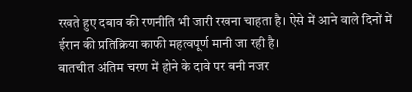रखते हुए दबाव की रणनीति भी जारी रखना चाहता है। ऐसे में आने वाले दिनों में ईरान की प्रतिक्रिया काफी महत्वपूर्ण मानी जा रही है।
बातचीत अंतिम चरण में होने के दावे पर बनी नजर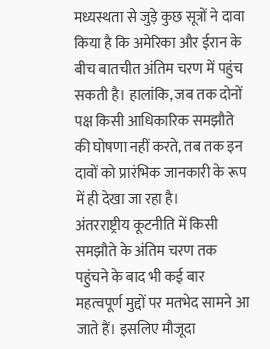मध्यस्थता से जुड़े कुछ सूत्रों ने दावा किया है कि अमेरिका और ईरान के बीच बातचीत अंतिम चरण में पहुंच सकती है। हालांकि, जब तक दोनों पक्ष किसी आधिकारिक समझौते की घोषणा नहीं करते, तब तक इन दावों को प्रारंभिक जानकारी के रूप में ही देखा जा रहा है।
अंतरराष्ट्रीय कूटनीति में किसी समझौते के अंतिम चरण तक पहुंचने के बाद भी कई बार महत्वपूर्ण मुद्दों पर मतभेद सामने आ जाते हैं। इसलिए मौजूदा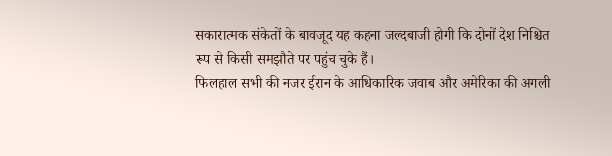सकारात्मक संकेतों के बावजूद यह कहना जल्दबाजी होगी कि दोनों देश निश्चित रूप से किसी समझौते पर पहुंच चुके हैं।
फिलहाल सभी की नजर ईरान के आधिकारिक जवाब और अमेरिका की अगली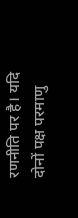रणनीति पर है। यदि दोनों पक्ष परमाणु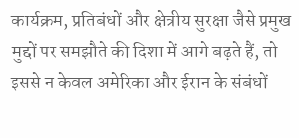कार्यक्रम, प्रतिबंधों और क्षेत्रीय सुरक्षा जैसे प्रमुख मुद्दों पर समझौते की दिशा में आगे बढ़ते हैं, तो इससे न केवल अमेरिका और ईरान के संबंधों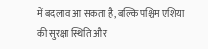में बदलाव आ सकता है, बल्कि पश्चिम एशिया की सुरक्षा स्थिति और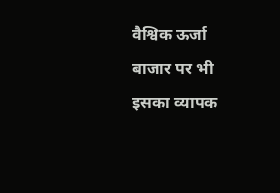वैश्विक ऊर्जा बाजार पर भी इसका व्यापक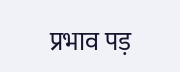प्रभाव पड़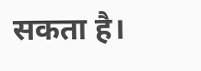सकता है।